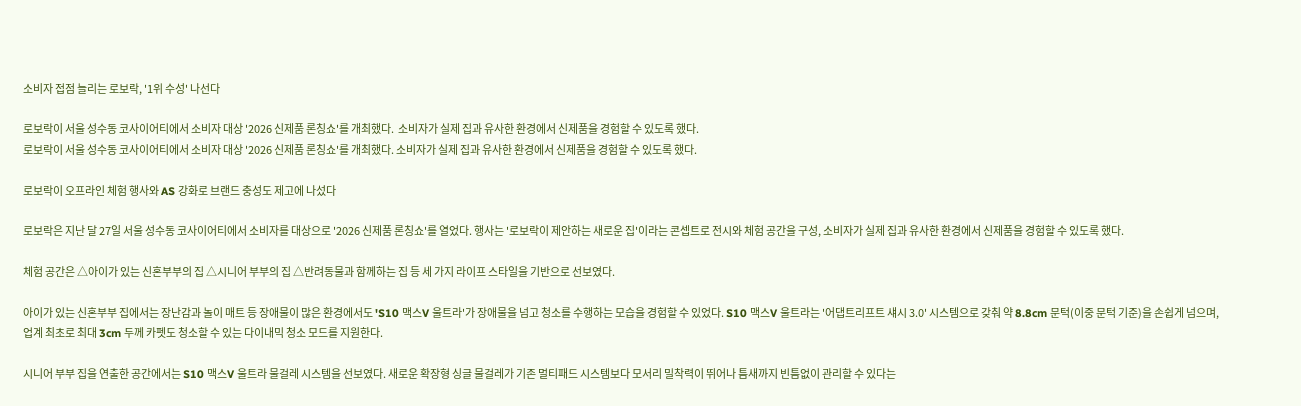소비자 접점 늘리는 로보락, '1위 수성' 나선다

로보락이 서울 성수동 코사이어티에서 소비자 대상 '2026 신제품 론칭쇼'를 개최했다.  소비자가 실제 집과 유사한 환경에서 신제품을 경험할 수 있도록 했다.
로보락이 서울 성수동 코사이어티에서 소비자 대상 '2026 신제품 론칭쇼'를 개최했다. 소비자가 실제 집과 유사한 환경에서 신제품을 경험할 수 있도록 했다.

로보락이 오프라인 체험 행사와 AS 강화로 브랜드 충성도 제고에 나섰다

로보락은 지난 달 27일 서울 성수동 코사이어티에서 소비자를 대상으로 '2026 신제품 론칭쇼'를 열었다. 행사는 '로보락이 제안하는 새로운 집'이라는 콘셉트로 전시와 체험 공간을 구성, 소비자가 실제 집과 유사한 환경에서 신제품을 경험할 수 있도록 했다.

체험 공간은 △아이가 있는 신혼부부의 집 △시니어 부부의 집 △반려동물과 함께하는 집 등 세 가지 라이프 스타일을 기반으로 선보였다.

아이가 있는 신혼부부 집에서는 장난감과 놀이 매트 등 장애물이 많은 환경에서도 'S10 맥스V 울트라'가 장애물을 넘고 청소를 수행하는 모습을 경험할 수 있었다. S10 맥스V 울트라는 '어댑트리프트 섀시 3.0' 시스템으로 갖춰 약 8.8cm 문턱(이중 문턱 기준)을 손쉽게 넘으며, 업계 최초로 최대 3cm 두께 카펫도 청소할 수 있는 다이내믹 청소 모드를 지원한다.

시니어 부부 집을 연출한 공간에서는 S10 맥스V 울트라 물걸레 시스템을 선보였다. 새로운 확장형 싱글 물걸레가 기존 멀티패드 시스템보다 모서리 밀착력이 뛰어나 틈새까지 빈틈없이 관리할 수 있다는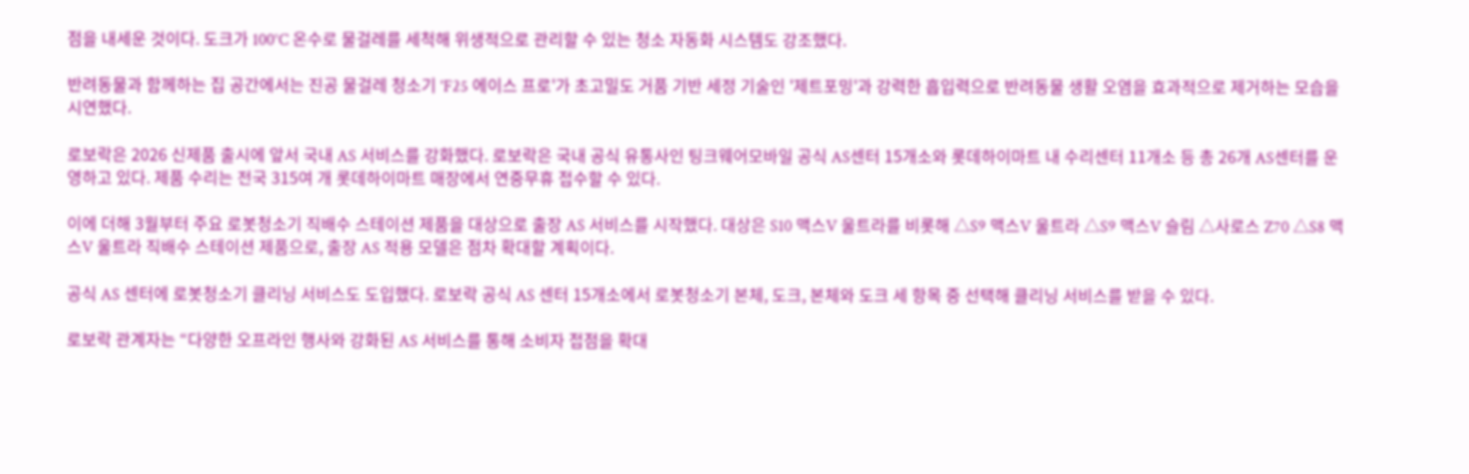점을 내세운 것이다. 도크가 100°C 온수로 물걸레를 세척해 위생적으로 관리할 수 있는 청소 자동화 시스템도 강조했다.

반려동물과 함께하는 집 공간에서는 진공 물걸레 청소기 'F25 에이스 프로'가 초고밀도 거품 기반 세정 기술인 '제트포밍'과 강력한 흡입력으로 반려동물 생활 오염을 효과적으로 제거하는 모습을 시연했다.

로보락은 2026 신제품 출시에 앞서 국내 AS 서비스를 강화했다. 로보락은 국내 공식 유통사인 팅크웨어모바일 공식 AS센터 15개소와 롯데하이마트 내 수리센터 11개소 등 총 26개 AS센터를 운영하고 있다. 제품 수리는 전국 315여 개 롯데하이마트 매장에서 연중무휴 접수할 수 있다.

이에 더해 3월부터 주요 로봇청소기 직배수 스테이션 제품을 대상으로 출장 AS 서비스를 시작했다. 대상은 S10 맥스V 울트라를 비롯해 △S9 맥스V 울트라 △S9 맥스V 슬림 △사로스 Z70 △S8 맥스V 울트라 직배수 스테이션 제품으로, 출장 AS 적용 모델은 점차 확대할 계획이다.

공식 AS 센터에 로봇청소기 클리닝 서비스도 도입했다. 로보락 공식 AS 센터 15개소에서 로봇청소기 본체, 도크, 본체와 도크 세 항목 중 선택해 클리닝 서비스를 받을 수 있다.

로보락 관계자는 “다양한 오프라인 행사와 강화된 AS 서비스를 통해 소비자 접점을 확대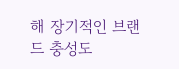해 장기적인 브랜드 충성도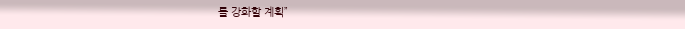를 강화할 계획”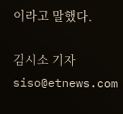이라고 말했다.

김시소 기자 siso@etnews.com